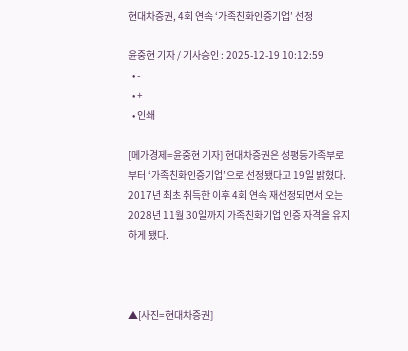현대차증권, 4회 연속 ‘가족친화인증기업’ 선정

윤중현 기자 / 기사승인 : 2025-12-19 10:12:59
  • -
  • +
  • 인쇄

[메가경제=윤중현 기자] 현대차증권은 성평등가족부로부터 ‘가족친화인증기업’으로 선정됐다고 19일 밝혔다. 2017년 최초 취득한 이후 4회 연속 재선정되면서 오는 2028년 11월 30일까지 가족친화기업 인증 자격을 유지하게 됐다.



▲[사진=현대차증권]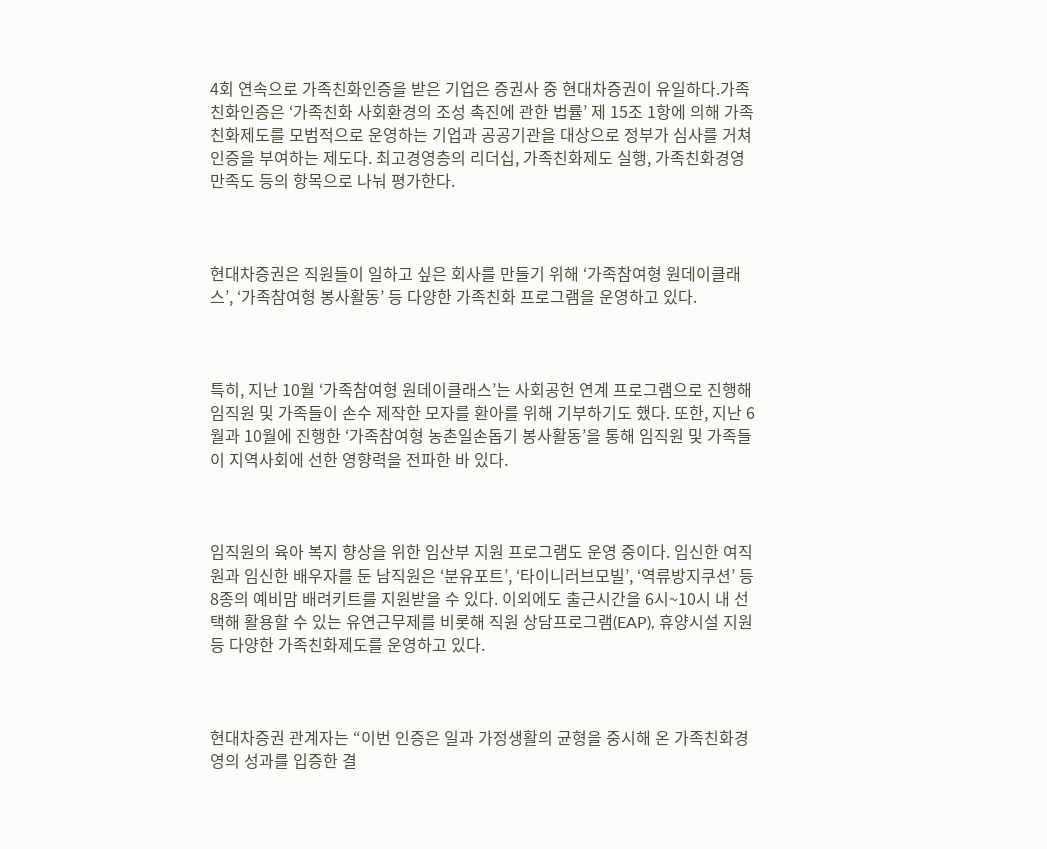4회 연속으로 가족친화인증을 받은 기업은 증권사 중 현대차증권이 유일하다.가족친화인증은 ‘가족친화 사회환경의 조성 촉진에 관한 법률’ 제 15조 1항에 의해 가족친화제도를 모범적으로 운영하는 기업과 공공기관을 대상으로 정부가 심사를 거쳐 인증을 부여하는 제도다. 최고경영층의 리더십, 가족친화제도 실행, 가족친화경영 만족도 등의 항목으로 나눠 평가한다.



현대차증권은 직원들이 일하고 싶은 회사를 만들기 위해 ‘가족참여형 원데이클래스’, ‘가족참여형 봉사활동’ 등 다양한 가족친화 프로그램을 운영하고 있다.



특히, 지난 10월 ‘가족참여형 원데이클래스’는 사회공헌 연계 프로그램으로 진행해 임직원 및 가족들이 손수 제작한 모자를 환아를 위해 기부하기도 했다. 또한, 지난 6월과 10월에 진행한 ‘가족참여형 농촌일손돕기 봉사활동’을 통해 임직원 및 가족들이 지역사회에 선한 영향력을 전파한 바 있다.



임직원의 육아 복지 향상을 위한 임산부 지원 프로그램도 운영 중이다. 임신한 여직원과 임신한 배우자를 둔 남직원은 ‘분유포트’, ‘타이니러브모빌’, ‘역류방지쿠션’ 등 8종의 예비맘 배려키트를 지원받을 수 있다. 이외에도 출근시간을 6시~10시 내 선택해 활용할 수 있는 유연근무제를 비롯해 직원 상담프로그램(EAP), 휴양시설 지원 등 다양한 가족친화제도를 운영하고 있다.



현대차증권 관계자는 “이번 인증은 일과 가정생활의 균형을 중시해 온 가족친화경영의 성과를 입증한 결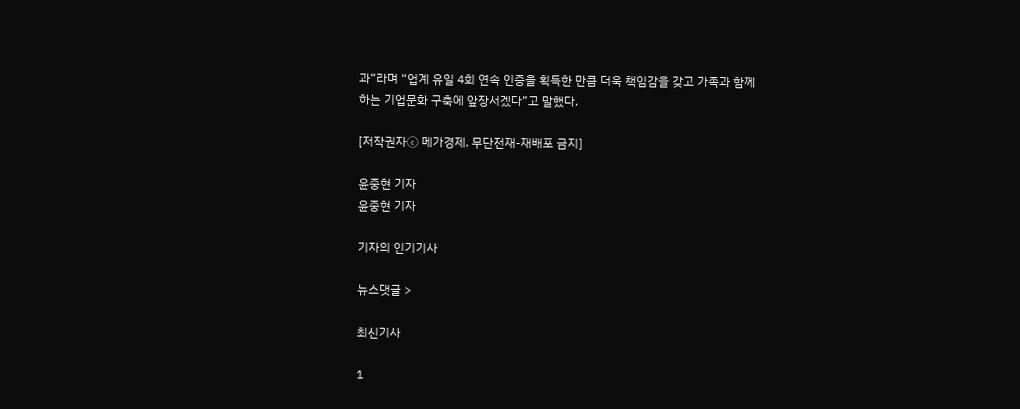과”라며 “업계 유일 4회 연속 인증을 획득한 만큼 더욱 책임감을 갖고 가족과 함께하는 기업문화 구축에 앞장서겠다”고 말했다.

[저작권자ⓒ 메가경제. 무단전재-재배포 금지]

윤중현 기자
윤중현 기자

기자의 인기기사

뉴스댓글 >

최신기사

1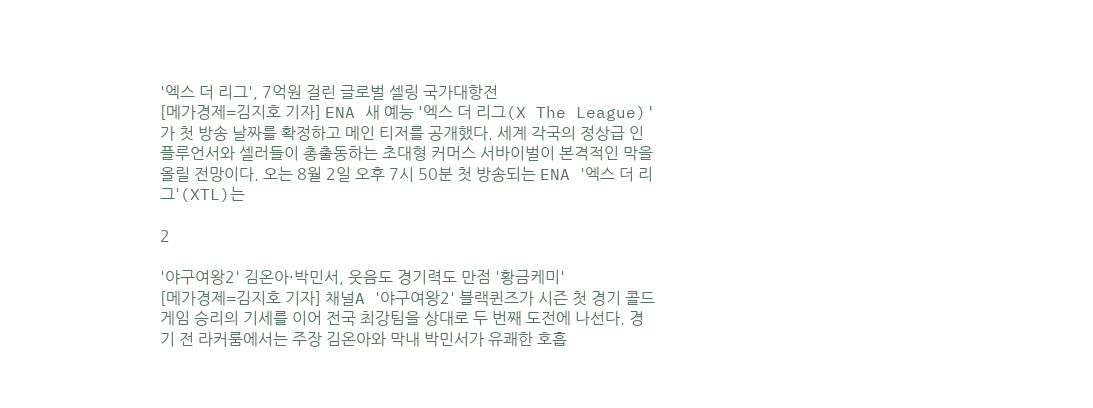'엑스 더 리그', 7억원 걸린 글로벌 셀링 국가대항전
[메가경제=김지호 기자] ENA 새 예능 '엑스 더 리그(X The League)'가 첫 방송 날짜를 확정하고 메인 티저를 공개했다. 세계 각국의 정상급 인플루언서와 셀러들이 총출동하는 초대형 커머스 서바이벌이 본격적인 막을 올릴 전망이다. 오는 8월 2일 오후 7시 50분 첫 방송되는 ENA '엑스 더 리그'(XTL)는

2

'야구여왕2' 김온아·박민서, 웃음도 경기력도 만점 '황금케미'
[메가경제=김지호 기자] 채널A '야구여왕2' 블랙퀸즈가 시즌 첫 경기 콜드게임 승리의 기세를 이어 전국 최강팀을 상대로 두 번째 도전에 나선다. 경기 전 라커룸에서는 주장 김온아와 막내 박민서가 유쾌한 호흡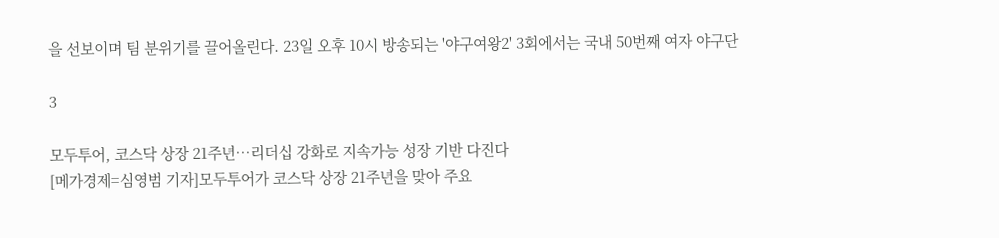을 선보이며 팀 분위기를 끌어올린다. 23일 오후 10시 방송되는 '야구여왕2' 3회에서는 국내 50번째 여자 야구단

3

모두투어, 코스닥 상장 21주년…리더십 강화로 지속가능 성장 기반 다진다
[메가경제=심영범 기자]모두투어가 코스닥 상장 21주년을 맞아 주요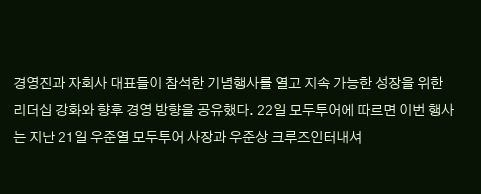경영진과 자회사 대표들이 참석한 기념행사를 열고 지속 가능한 성장을 위한 리더십 강화와 향후 경영 방향을 공유했다. 22일 모두투어에 따르면 이번 행사는 지난 21일 우준열 모두투어 사장과 우준상 크루즈인터내셔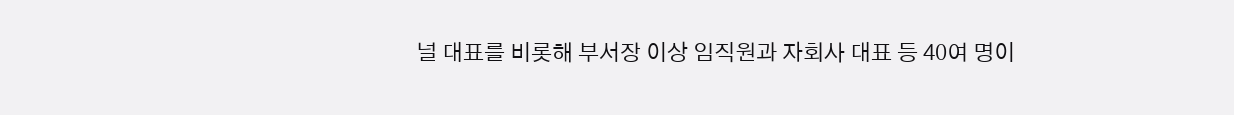널 대표를 비롯해 부서장 이상 임직원과 자회사 대표 등 40여 명이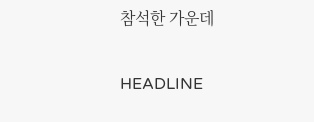참석한 가운데

HEADLINE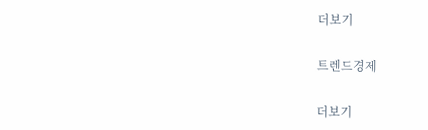더보기

트렌드경제

더보기